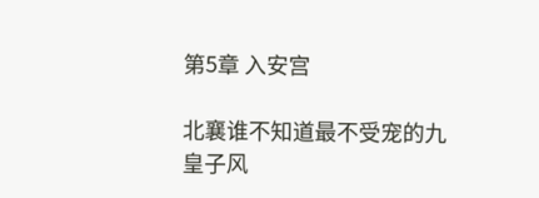第5章 入安宫

北襄谁不知道最不受宠的九皇子风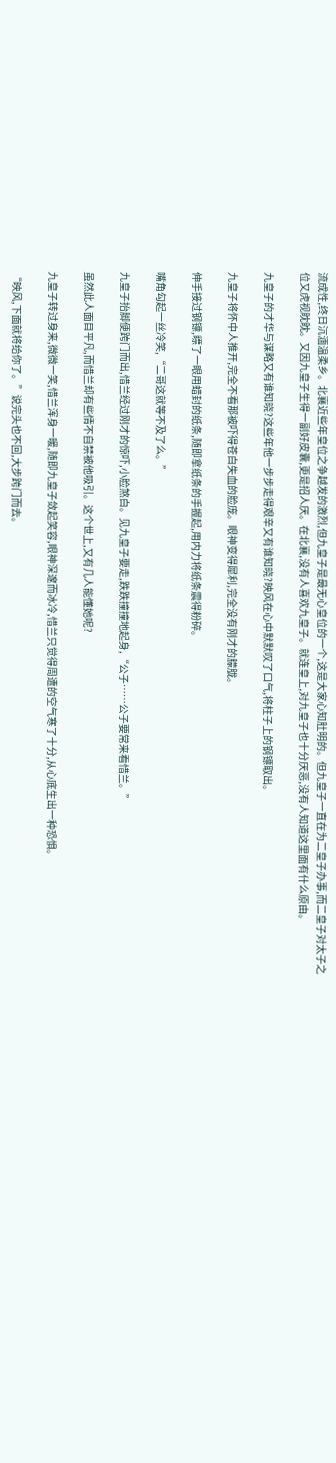流成性,终日沉湎温柔乡。北襄近些年皇位之争越发的激烈,但九皇子是最无心皇位的一个,这是大家心知肚明的。但九皇子一直在为二皇子办事,而二皇子对太子之位又虎视眈眈。又因九皇子生得一副好皮囊,更是招人厌。在北襄,没有人喜欢九皇子。就连皇上,对九皇子也十分厌恶,没有人知道这里面有什么原由。

九皇子的才华与谋略又有谁知晓?这些年他一步步走得艰辛又有谁知晓?映风在心中默默叹了口气,将柱子上的钢镖取出。

九皇子将怀中人推开,完全不看那被吓得苍白失血的脸庞。眼神变得犀利,完全没有刚才的朦胧。

伸手接过钢镖,瞟了一眼用蜡封的纸条,随即拿纸条的手握起,用内力将纸条震得粉碎。

嘴角勾起一丝冷笑,“二哥这就等不及了么。”

九皇子抬脚便跨门而出,惜兰经过刚才的惊吓,小脸煞白。见九皇子要走,跌跌撞撞地起身,“公子……公子要常来看惜兰。”

虽然此人面目平凡,而惜兰却有些情不自禁被他吸引。这个世上,又有几人能懂她呢?

九皇子转过身来,微微一笑,惜兰浑身一暖,随即九皇子敛起笑容,眼神深邃而冰冷,惜兰只觉得周遭的空气寒了十分,从心底生出一种恐惧。

“映风,下面就将给你了。”说完头也不回,大步跨门而去。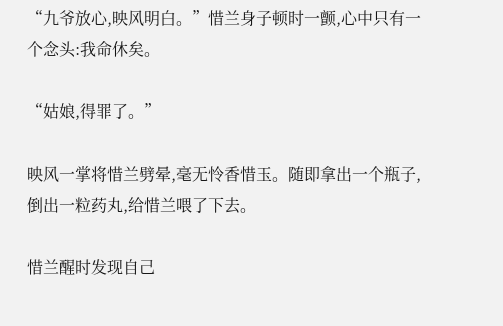“九爷放心,映风明白。”惜兰身子顿时一颤,心中只有一个念头:我命休矣。

“姑娘,得罪了。”

映风一掌将惜兰劈晕,毫无怜香惜玉。随即拿出一个瓶子,倒出一粒药丸,给惜兰喂了下去。

惜兰醒时发现自己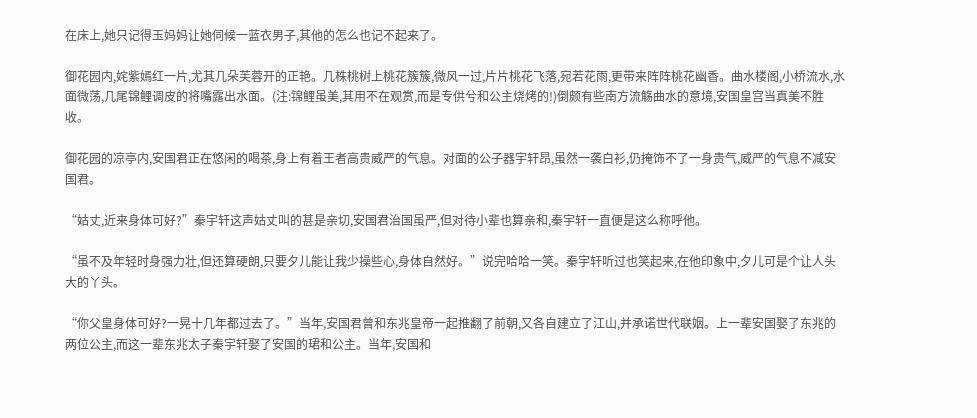在床上,她只记得玉妈妈让她伺候一蓝衣男子,其他的怎么也记不起来了。

御花园内,姹紫嫣红一片,尤其几朵芙蓉开的正艳。几株桃树上桃花簇簇,微风一过,片片桃花飞落,宛若花雨,更带来阵阵桃花幽香。曲水楼阁,小桥流水,水面微荡,几尾锦鲤调皮的将嘴露出水面。(注:锦鲤虽美,其用不在观赏,而是专供兮和公主烧烤的!)倒颇有些南方流觞曲水的意境,安国皇宫当真美不胜收。

御花园的凉亭内,安国君正在悠闲的喝茶,身上有着王者高贵威严的气息。对面的公子器宇轩昂,虽然一袭白衫,仍掩饰不了一身贵气,威严的气息不减安国君。

“姑丈,近来身体可好?”秦宇轩这声姑丈叫的甚是亲切,安国君治国虽严,但对待小辈也算亲和,秦宇轩一直便是这么称呼他。

“虽不及年轻时身强力壮,但还算硬朗,只要夕儿能让我少操些心,身体自然好。”说完哈哈一笑。秦宇轩听过也笑起来,在他印象中,夕儿可是个让人头大的丫头。

“你父皇身体可好?一晃十几年都过去了。”当年,安国君曾和东兆皇帝一起推翻了前朝,又各自建立了江山,并承诺世代联姻。上一辈安国娶了东兆的两位公主,而这一辈东兆太子秦宇轩娶了安国的珺和公主。当年,安国和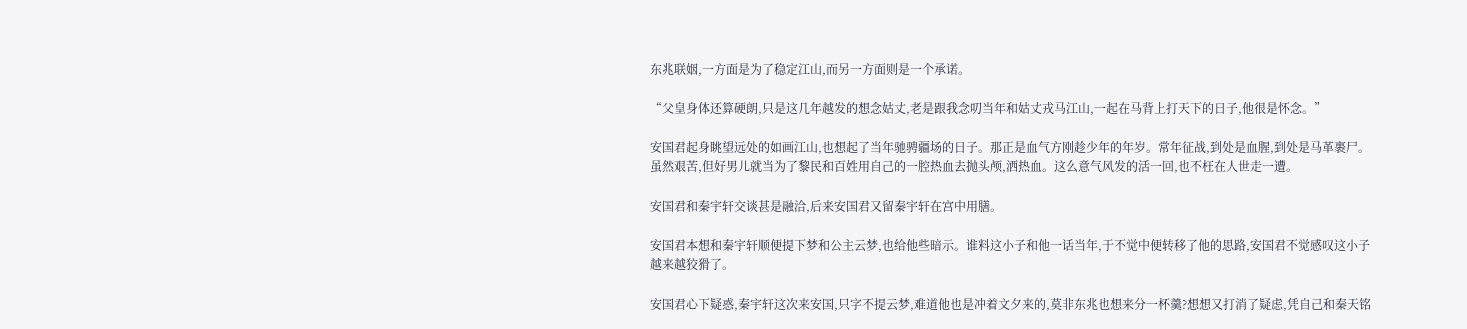东兆联姻,一方面是为了稳定江山,而另一方面则是一个承诺。

“父皇身体还算硬朗,只是这几年越发的想念姑丈,老是跟我念叨当年和姑丈戎马江山,一起在马背上打天下的日子,他很是怀念。”

安国君起身眺望远处的如画江山,也想起了当年驰骋疆场的日子。那正是血气方刚趁少年的年岁。常年征战,到处是血腥,到处是马革裹尸。虽然艰苦,但好男儿就当为了黎民和百姓用自己的一腔热血去抛头颅,洒热血。这么意气风发的活一回,也不枉在人世走一遭。

安国君和秦宇轩交谈甚是融洽,后来安国君又留秦宇轩在宫中用膳。

安国君本想和秦宇轩顺便提下梦和公主云梦,也给他些暗示。谁料这小子和他一话当年,于不觉中便转移了他的思路,安国君不觉感叹这小子越来越狡猾了。

安国君心下疑惑,秦宇轩这次来安国,只字不提云梦,难道他也是冲着文夕来的,莫非东兆也想来分一杯羹?想想又打消了疑虑,凭自己和秦天铭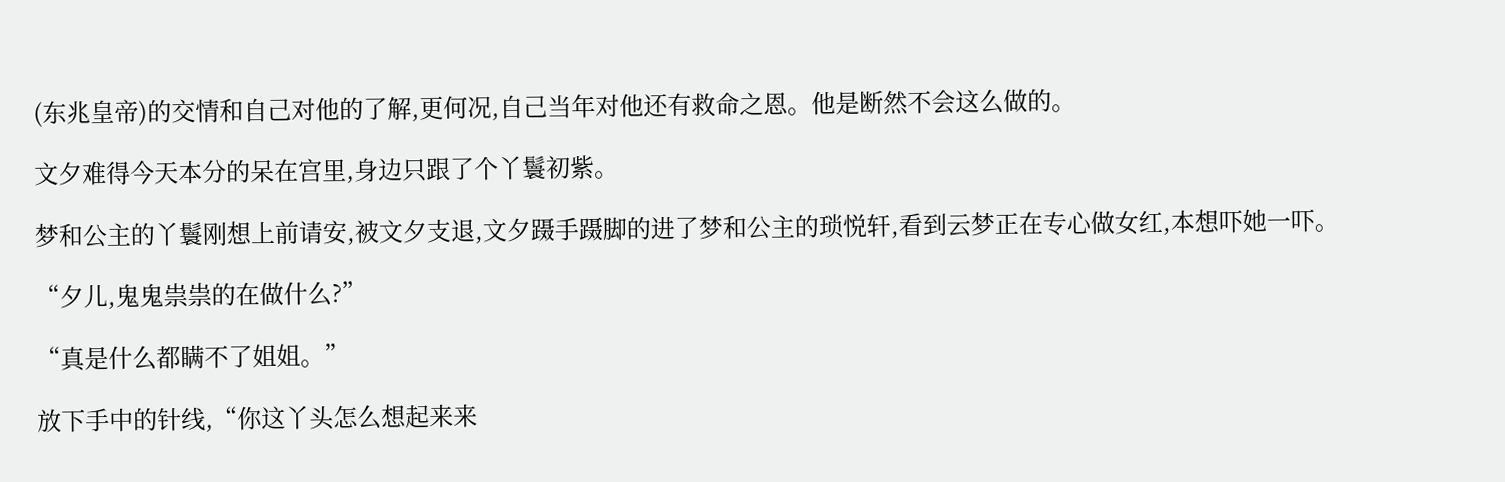(东兆皇帝)的交情和自己对他的了解,更何况,自己当年对他还有救命之恩。他是断然不会这么做的。

文夕难得今天本分的呆在宫里,身边只跟了个丫鬟初紫。

梦和公主的丫鬟刚想上前请安,被文夕支退,文夕蹑手蹑脚的进了梦和公主的琐悦轩,看到云梦正在专心做女红,本想吓她一吓。

“夕儿,鬼鬼祟祟的在做什么?”

“真是什么都瞒不了姐姐。”

放下手中的针线,“你这丫头怎么想起来来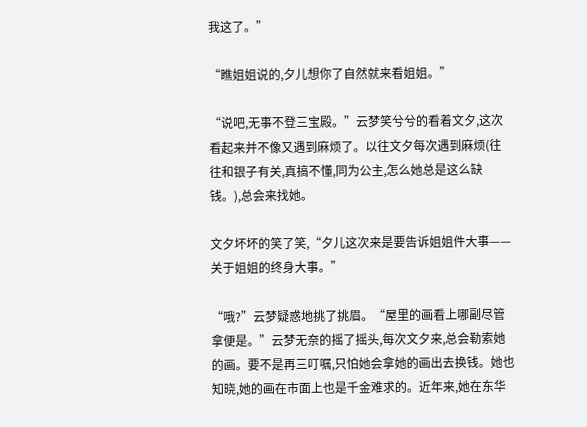我这了。”

“瞧姐姐说的,夕儿想你了自然就来看姐姐。”

“说吧,无事不登三宝殿。”云梦笑兮兮的看着文夕,这次看起来并不像又遇到麻烦了。以往文夕每次遇到麻烦(往往和银子有关,真搞不懂,同为公主,怎么她总是这么缺钱。),总会来找她。

文夕坏坏的笑了笑,“夕儿这次来是要告诉姐姐件大事——关于姐姐的终身大事。”

“哦?”云梦疑惑地挑了挑眉。“屋里的画看上哪副尽管拿便是。”云梦无奈的摇了摇头,每次文夕来,总会勒索她的画。要不是再三叮嘱,只怕她会拿她的画出去换钱。她也知晓,她的画在市面上也是千金难求的。近年来,她在东华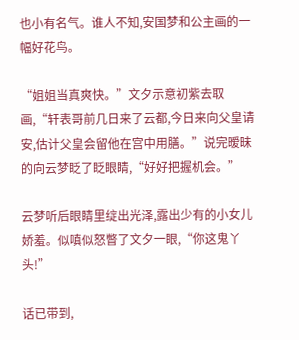也小有名气。谁人不知,安国梦和公主画的一幅好花鸟。

“姐姐当真爽快。”文夕示意初紫去取画,“轩表哥前几日来了云都,今日来向父皇请安,估计父皇会留他在宫中用膳。”说完暧昧的向云梦眨了眨眼睛,“好好把握机会。”

云梦听后眼睛里绽出光泽,露出少有的小女儿娇羞。似嗔似怒瞥了文夕一眼,“你这鬼丫头!”

话已带到,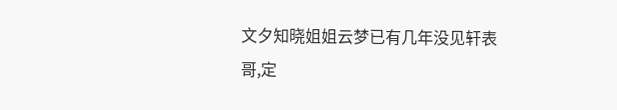文夕知晓姐姐云梦已有几年没见轩表哥,定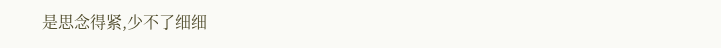是思念得紧,少不了细细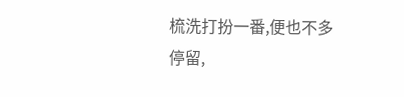梳洗打扮一番,便也不多停留,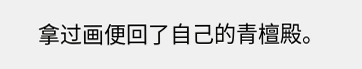拿过画便回了自己的青檀殿。